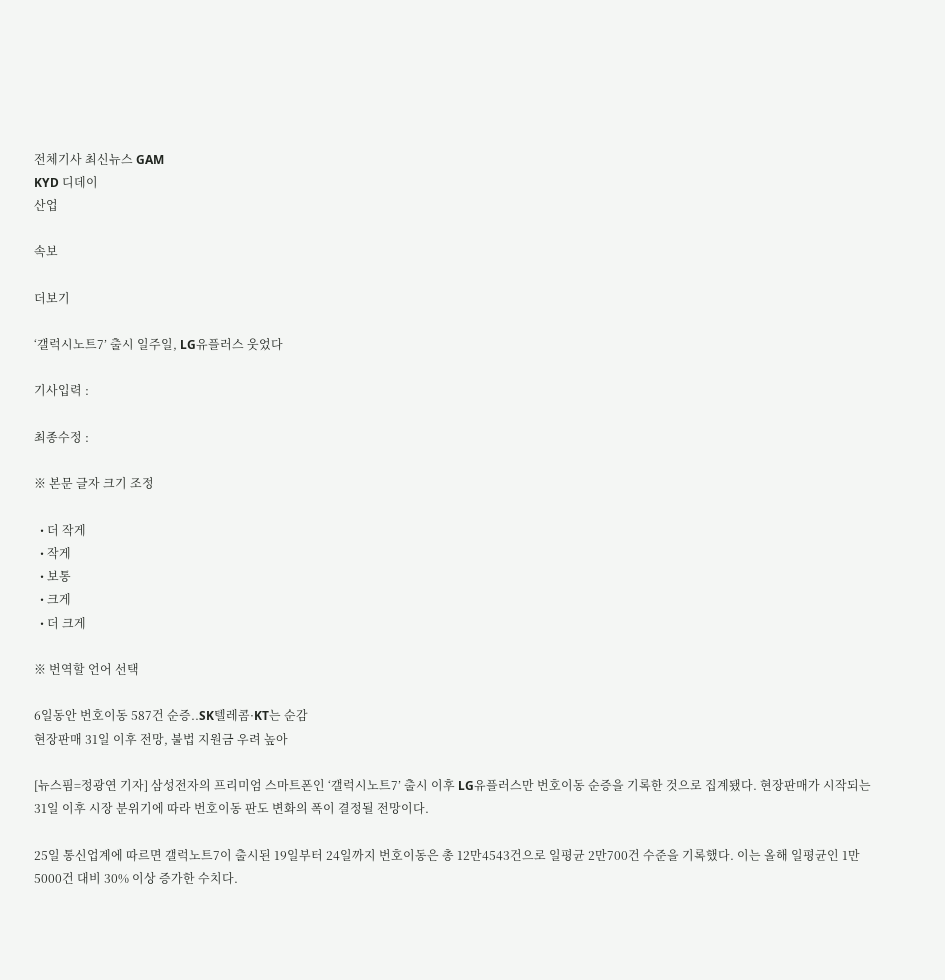전체기사 최신뉴스 GAM
KYD 디데이
산업

속보

더보기

‘갤럭시노트7’ 출시 일주일, LG유플러스 웃었다

기사입력 :

최종수정 :

※ 본문 글자 크기 조정

  • 더 작게
  • 작게
  • 보통
  • 크게
  • 더 크게

※ 번역할 언어 선택

6일동안 번호이동 587건 순증..SK텔레콤·KT는 순감
현장판매 31일 이후 전망, 불법 지원금 우려 높아

[뉴스핌=정광연 기자] 삼성전자의 프리미엄 스마트폰인 ‘갤럭시노트7’ 출시 이후 LG유플러스만 번호이동 순증을 기록한 것으로 집계됐다. 현장판매가 시작되는 31일 이후 시장 분위기에 따라 번호이동 판도 변화의 폭이 결정될 전망이다.

25일 통신업계에 따르면 갤럭노트7이 출시된 19일부터 24일까지 번호이동은 총 12만4543건으로 일평균 2만700건 수준을 기록했다. 이는 올해 일평균인 1만5000건 대비 30% 이상 증가한 수치다.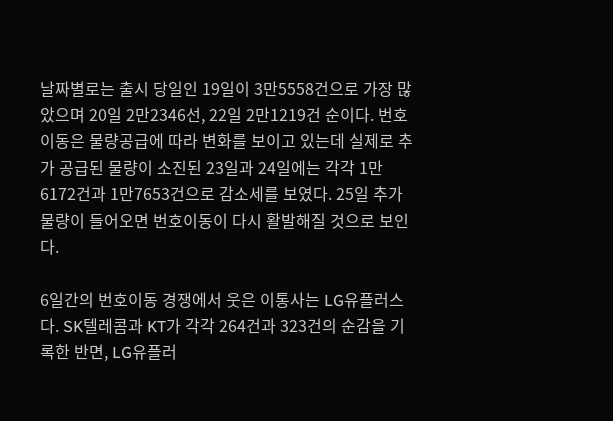날짜별로는 출시 당일인 19일이 3만5558건으로 가장 많았으며 20일 2만2346선, 22일 2만1219건 순이다. 번호이동은 물량공급에 따라 변화를 보이고 있는데 실제로 추가 공급된 물량이 소진된 23일과 24일에는 각각 1만6172건과 1만7653건으로 감소세를 보였다. 25일 추가 물량이 들어오면 번호이동이 다시 활발해질 것으로 보인다.

6일간의 번호이동 경쟁에서 웃은 이통사는 LG유플러스다. SK텔레콤과 KT가 각각 264건과 323건의 순감을 기록한 반면, LG유플러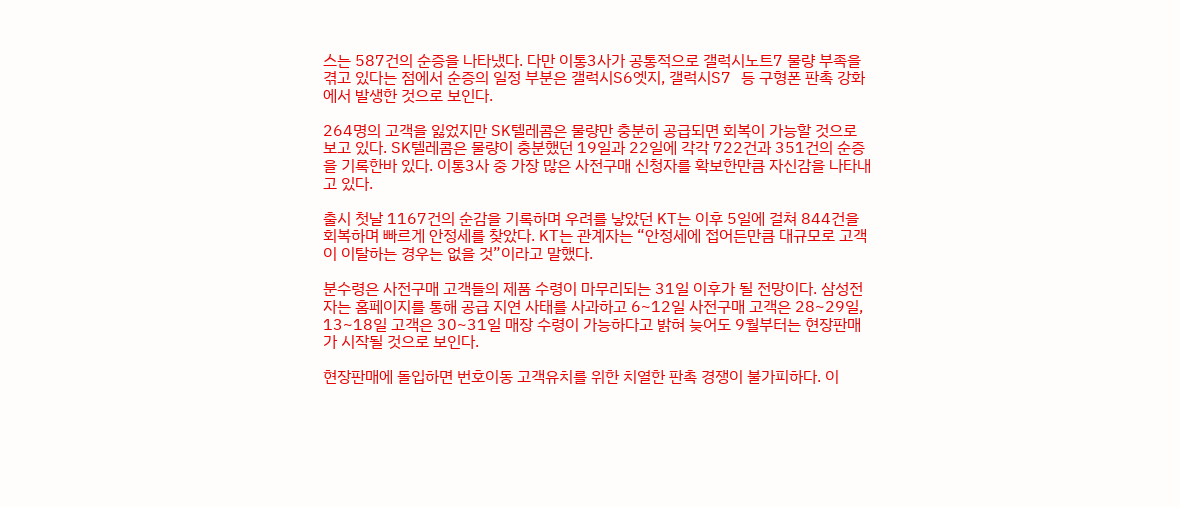스는 587건의 순증을 나타냈다. 다만 이통3사가 공통적으로 갤럭시노트7 물량 부족을 겪고 있다는 점에서 순증의 일정 부분은 갤럭시S6엣지, 갤럭시S7 등 구형폰 판촉 강화에서 발생한 것으로 보인다.

264명의 고객을 잃었지만 SK텔레콤은 물량만 충분히 공급되면 회복이 가능할 것으로 보고 있다. SK텔레콤은 물량이 충분했던 19일과 22일에 각각 722건과 351건의 순증을 기록한바 있다. 이통3사 중 가장 많은 사전구매 신청자를 확보한만큼 자신감을 나타내고 있다.

출시 첫날 1167건의 순감을 기록하며 우려를 낳았던 KT는 이후 5일에 걸쳐 844건을 회복하며 빠르게 안정세를 찾았다. KT는 관계자는 “안정세에 접어든만큼 대규모로 고객이 이탈하는 경우는 없을 것”이라고 말했다.

분수령은 사전구매 고객들의 제품 수령이 마무리되는 31일 이후가 될 전망이다. 삼성전자는 홈페이지를 통해 공급 지연 사태를 사과하고 6~12일 사전구매 고객은 28~29일, 13~18일 고객은 30~31일 매장 수령이 가능하다고 밝혀 늦어도 9월부터는 현장판매가 시작될 것으로 보인다.

현장판매에 돌입하면 번호이동 고객유치를 위한 치열한 판촉 경쟁이 불가피하다. 이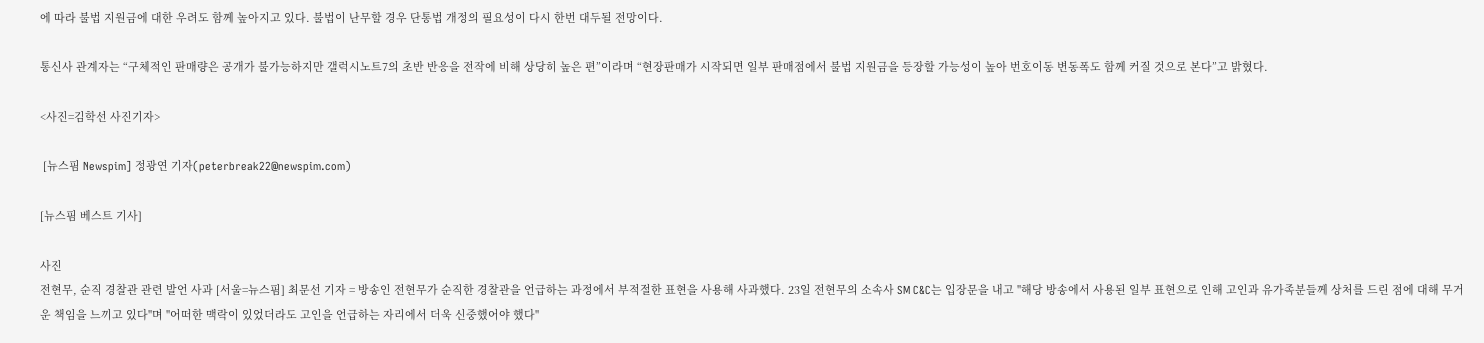에 따라 불법 지원금에 대한 우려도 함께 높아지고 있다. 불법이 난무할 경우 단통법 개정의 필요성이 다시 한번 대두될 전망이다.

통신사 관계자는 “구체적인 판매량은 공개가 불가능하지만 갤럭시노트7의 초반 반응을 전작에 비해 상당히 높은 편”이라며 “현장판매가 시작되면 일부 판매점에서 불법 지원금을 등장할 가능성이 높아 번호이동 변동폭도 함께 커질 것으로 본다”고 밝혔다.

<사진=김학선 사진기자>

 [뉴스핌 Newspim] 정광연 기자(peterbreak22@newspim.com)

[뉴스핌 베스트 기사]

사진
전현무, 순직 경찰관 관련 발언 사과 [서울=뉴스핌] 최문선 기자 = 방송인 전현무가 순직한 경찰관을 언급하는 과정에서 부적절한 표현을 사용해 사과했다. 23일 전현무의 소속사 SM C&C는 입장문을 내고 "해당 방송에서 사용된 일부 표현으로 인해 고인과 유가족분들께 상처를 드린 점에 대해 무거운 책임을 느끼고 있다"며 "어떠한 맥락이 있었더라도 고인을 언급하는 자리에서 더욱 신중했어야 했다"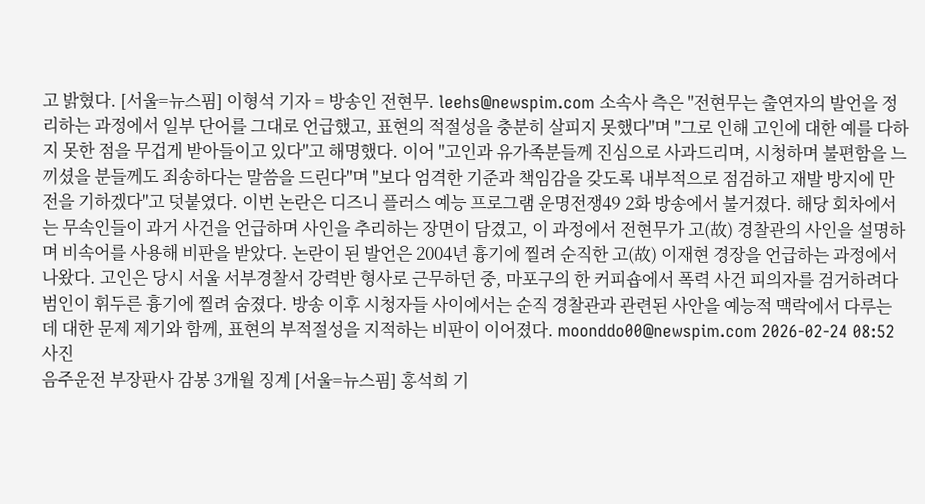고 밝혔다. [서울=뉴스핌] 이형석 기자 = 방송인 전현무. leehs@newspim.com 소속사 측은 "전현무는 출연자의 발언을 정리하는 과정에서 일부 단어를 그대로 언급했고, 표현의 적절성을 충분히 살피지 못했다"며 "그로 인해 고인에 대한 예를 다하지 못한 점을 무겁게 받아들이고 있다"고 해명했다. 이어 "고인과 유가족분들께 진심으로 사과드리며, 시청하며 불편함을 느끼셨을 분들께도 죄송하다는 말씀을 드린다"며 "보다 엄격한 기준과 책임감을 갖도록 내부적으로 점검하고 재발 방지에 만전을 기하겠다"고 덧붙였다. 이번 논란은 디즈니 플러스 예능 프로그램 운명전쟁49 2화 방송에서 불거졌다. 해당 회차에서는 무속인들이 과거 사건을 언급하며 사인을 추리하는 장면이 담겼고, 이 과정에서 전현무가 고(故) 경찰관의 사인을 설명하며 비속어를 사용해 비판을 받았다. 논란이 된 발언은 2004년 흉기에 찔려 순직한 고(故) 이재현 경장을 언급하는 과정에서 나왔다. 고인은 당시 서울 서부경찰서 강력반 형사로 근무하던 중, 마포구의 한 커피숍에서 폭력 사건 피의자를 검거하려다 범인이 휘두른 흉기에 찔려 숨졌다. 방송 이후 시청자들 사이에서는 순직 경찰관과 관련된 사안을 예능적 맥락에서 다루는 데 대한 문제 제기와 함께, 표현의 부적절성을 지적하는 비판이 이어졌다. moonddo00@newspim.com 2026-02-24 08:52
사진
음주운전 부장판사 감봉 3개월 징계 [서울=뉴스핌] 홍석희 기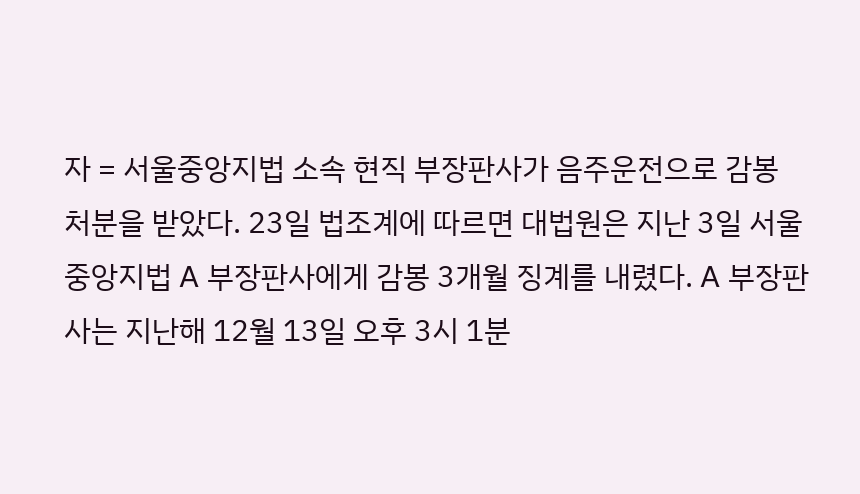자 = 서울중앙지법 소속 현직 부장판사가 음주운전으로 감봉 처분을 받았다. 23일 법조계에 따르면 대법원은 지난 3일 서울중앙지법 A 부장판사에게 감봉 3개월 징계를 내렸다. A 부장판사는 지난해 12월 13일 오후 3시 1분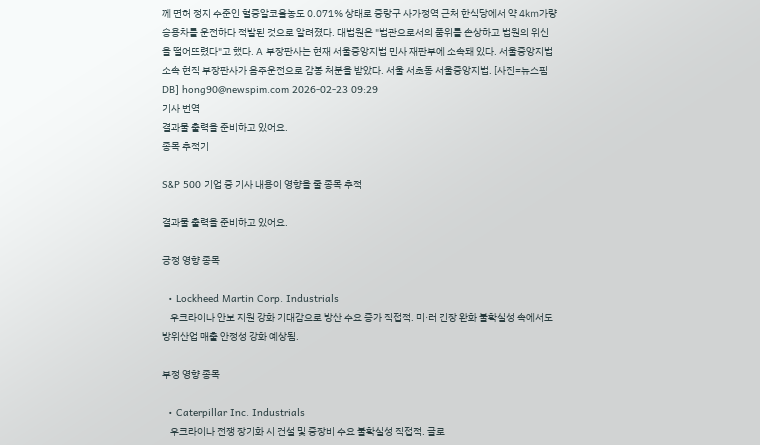께 면허 정지 수준인 혈중알코올농도 0.071% 상태로 중랑구 사가정역 근처 한식당에서 약 4㎞가량 승용차를 운전하다 적발된 것으로 알려졌다. 대법원은 "법관으로서의 품위를 손상하고 법원의 위신을 떨어뜨렸다"고 했다. A 부장판사는 현재 서울중앙지법 민사 재판부에 소속돼 있다. 서울중앙지법 소속 현직 부장판사가 음주운전으로 감봉 처분을 받았다. 서울 서초동 서울중앙지법. [사진=뉴스핌DB] hong90@newspim.com 2026-02-23 09:29
기사 번역
결과물 출력을 준비하고 있어요.
종목 추적기

S&P 500 기업 중 기사 내용이 영향을 줄 종목 추적

결과물 출력을 준비하고 있어요.

긍정 영향 종목

  • Lockheed Martin Corp. Industrials
    우크라이나 안보 지원 강화 기대감으로 방산 수요 증가 직접적. 미·러 긴장 완화 불확실성 속에서도 방위산업 매출 안정성 강화 예상됨.

부정 영향 종목

  • Caterpillar Inc. Industrials
    우크라이나 전쟁 장기화 시 건설 및 중장비 수요 불확실성 직접적. 글로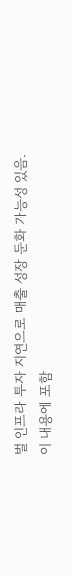벌 인프라 투자 지연으로 매출 성장 둔화 가능성 있음.
이 내용에 포함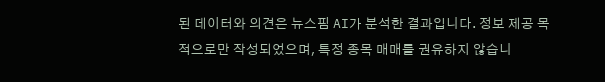된 데이터와 의견은 뉴스핌 AI가 분석한 결과입니다. 정보 제공 목적으로만 작성되었으며, 특정 종목 매매를 권유하지 않습니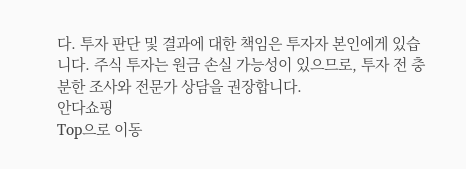다. 투자 판단 및 결과에 대한 책임은 투자자 본인에게 있습니다. 주식 투자는 원금 손실 가능성이 있으므로, 투자 전 충분한 조사와 전문가 상담을 권장합니다.
안다쇼핑
Top으로 이동